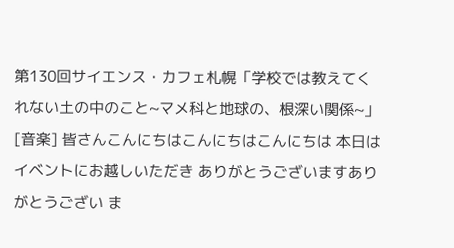第130回サイエンス・カフェ札幌「学校では教えてくれない土の中のこと~マメ科と地球の、根深い関係~」
[音楽] 皆さんこんにちはこんにちはこんにちは 本日はイベントにお越しいただき ありがとうございますありがとうござい ま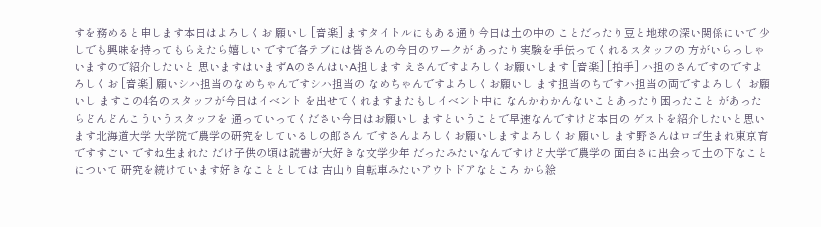すを務めると申します本日はよろしくお 願いし [音楽] ますタイトルにもある通り今日は土の中の ことだったり豆と地球の深い関係にいで 少しでも興味を持ってもらえたら嬉しい ですで各テブには皆さんの今日のワークが あったり実験を手伝ってくれるスタッフの 方がいらっしゃいますので紹介したいと 思いますはいまずAのさんはいA担します えさんですよろしくお願いします [音楽] [拍手] ハ担のさんですのですよろしくお [音楽] 願いシハ担当のなめちゃんですシハ担当の なめちゃんですよろしくお願いし ます担当のちですハ担当の両ですよろしく お願いし ますこの4名のスタッフが今日はイベント を出せてくれますまたもしイベント中に なんかわかんないことあったり困ったこと があったらどんどんこういうスタッフを 通っていってください今日はお願いし ますということで早速なんですけど本日の ゲストを紹介したいと思います北海道大学 大学院で農学の研究をしているしの郎さん ですさんよろしくお願いしますよろしくお 願いし ます野さんはロゴ生まれ東京育ですすごい ですね生まれた だけ子供の頃は読書が大好きな文学少年 だったみたいなんですけど大学で農学の 面白さに出会って土の下なことについて 研究を続けています好きなこととしては 古山り自転車みたいアウトドアなところ から絵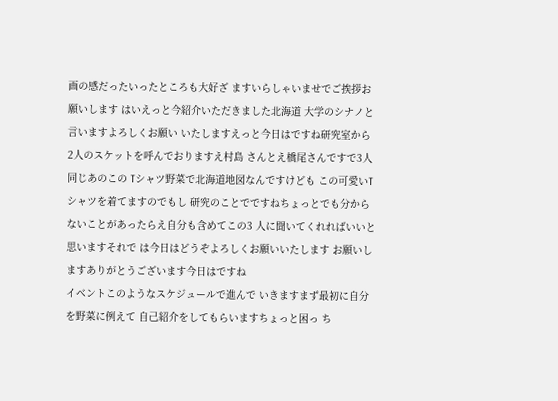画の感だったいったところも大好ざ ますいらしゃいませでご挨拶お願いします はいえっと今紹介いただきました北海道 大学のシナノと言いますよろしくお願い いたしますえっと今日はですね研究室から 2人のスケットを呼んでおりますえ村島 さんとえ橋尾さんですで3人同じあのこの Tシャツ野菜で北海道地図なんですけども この可愛いTシャツを着てますのでもし 研究のことでですねちょっとでも分から ないことがあったらえ自分も含めてこの3 人に聞いてくれればいいと思いますそれで は今日はどうぞよろしくお願いいたします お願いし ますありがとうございます今日はですね
イベントこのようなスケジュールで進んで いきますまず最初に自分を野菜に例えて 自己紹介をしてもらいますちょっと困っ ち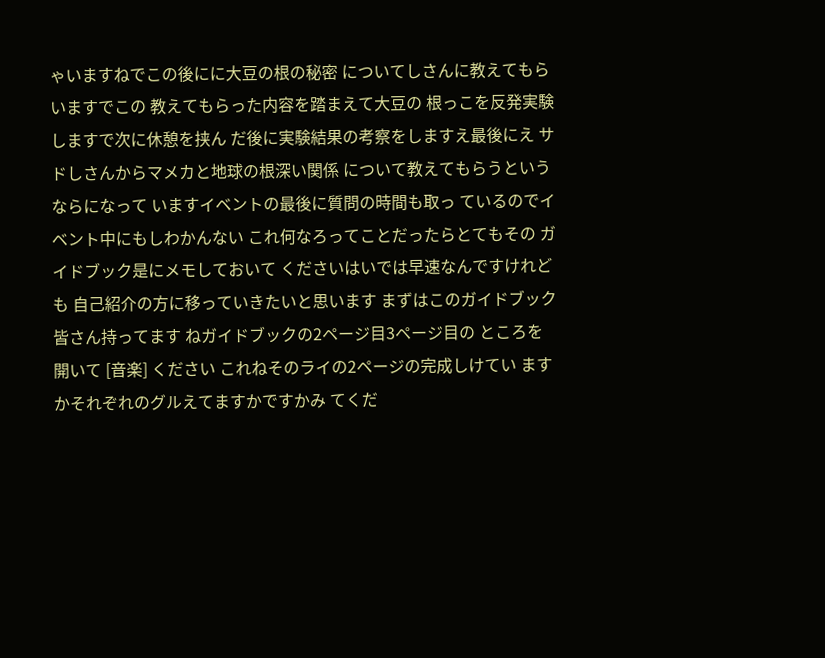ゃいますねでこの後にに大豆の根の秘密 についてしさんに教えてもらいますでこの 教えてもらった内容を踏まえて大豆の 根っこを反発実験しますで次に休憩を挟ん だ後に実験結果の考察をしますえ最後にえ サドしさんからマメカと地球の根深い関係 について教えてもらうというならになって いますイベントの最後に質問の時間も取っ ているのでイベント中にもしわかんない これ何なろってことだったらとてもその ガイドブック是にメモしておいて くださいはいでは早速なんですけれども 自己紹介の方に移っていきたいと思います まずはこのガイドブック皆さん持ってます ねガイドブックの2ページ目3ページ目の ところを開いて [音楽] ください これねそのライの2ページの完成しけてい ますかそれぞれのグルえてますかですかみ てくだ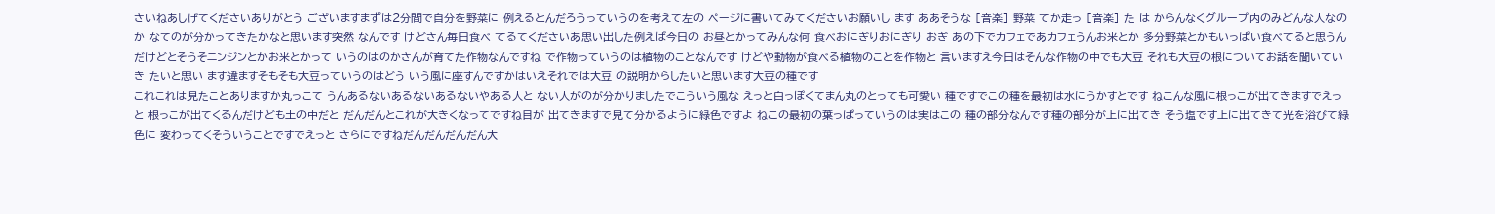さいねあしげてくださいありがとう ございますまずは2分間で自分を野菜に 例えるとんだろうっていうのを考えて左の ページに書いてみてくださいお願いし ます ああそうな [音楽] 野菜 てか走っ [音楽] た は からんなくグループ内のみどんな人なのか なてのが分かってきたかなと思います突然 なんです けどさん毎日食べ てるてくださいあ思い出した例えば今日の お昼とかってみんな何 食べおにぎりおにぎり おぎ あの下でカフェであカフェうんお米とか 多分野菜とかもいっぱい食べてると思うん だけどとそうそニンジンとかお米とかって いうのはのかさんが育てた作物なんですね で作物っていうのは植物のことなんです けどや動物が食べる植物のことを作物と 言いますえ今日はそんな作物の中でも大豆 それも大豆の根についてお話を聞いていき たいと思い ます違ますそもそも大豆っていうのはどう いう風に座すんですかはいえそれでは大豆 の説明からしたいと思います大豆の種です
これこれは見たことありますか丸っこて うんあるないあるないあるないやある人と ない人がのが分かりましたでこういう風な えっと白っぽくてまん丸のとっても可愛い 種ですでこの種を最初は水にうかすとです ねこんな風に根っこが出てきますでえっと 根っこが出てくるんだけども土の中だと だんだんとこれが大きくなってですね目が 出てきますで見て分かるように緑色ですよ ねこの最初の葉っぱっていうのは実はこの 種の部分なんです種の部分が上に出てき そう塩です上に出てきて光を浴びて緑色に 変わってくそういうことですでえっと さらにですねだんだんだんだん大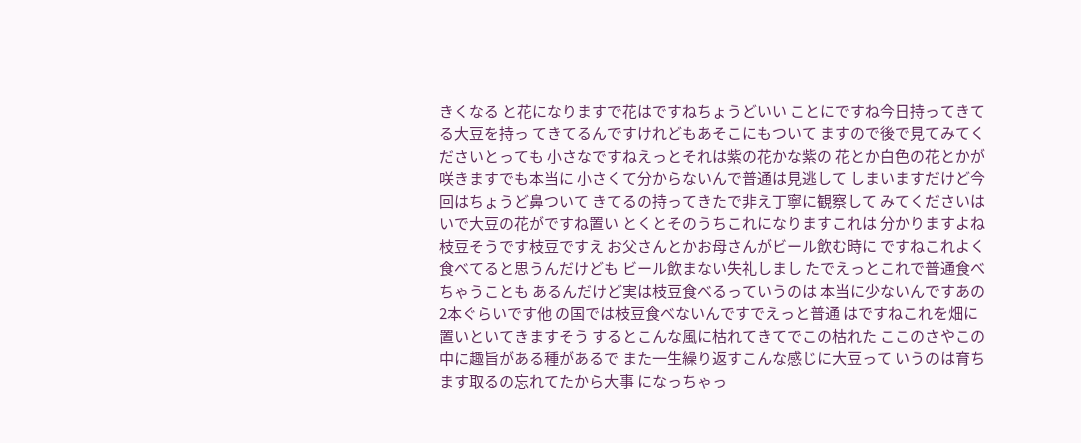きくなる と花になりますで花はですねちょうどいい ことにですね今日持ってきてる大豆を持っ てきてるんですけれどもあそこにもついて ますので後で見てみてくださいとっても 小さなですねえっとそれは紫の花かな紫の 花とか白色の花とかが咲きますでも本当に 小さくて分からないんで普通は見逃して しまいますだけど今回はちょうど鼻ついて きてるの持ってきたで非え丁寧に観察して みてくださいはいで大豆の花がですね置い とくとそのうちこれになりますこれは 分かりますよね枝豆そうです枝豆ですえ お父さんとかお母さんがビール飲む時に ですねこれよく食べてると思うんだけども ビール飲まない失礼しまし たでえっとこれで普通食べちゃうことも あるんだけど実は枝豆食べるっていうのは 本当に少ないんですあの2本ぐらいです他 の国では枝豆食べないんですでえっと普通 はですねこれを畑に置いといてきますそう するとこんな風に枯れてきてでこの枯れた ここのさやこの中に趣旨がある種があるで また一生繰り返すこんな感じに大豆って いうのは育ちます取るの忘れてたから大事 になっちゃっ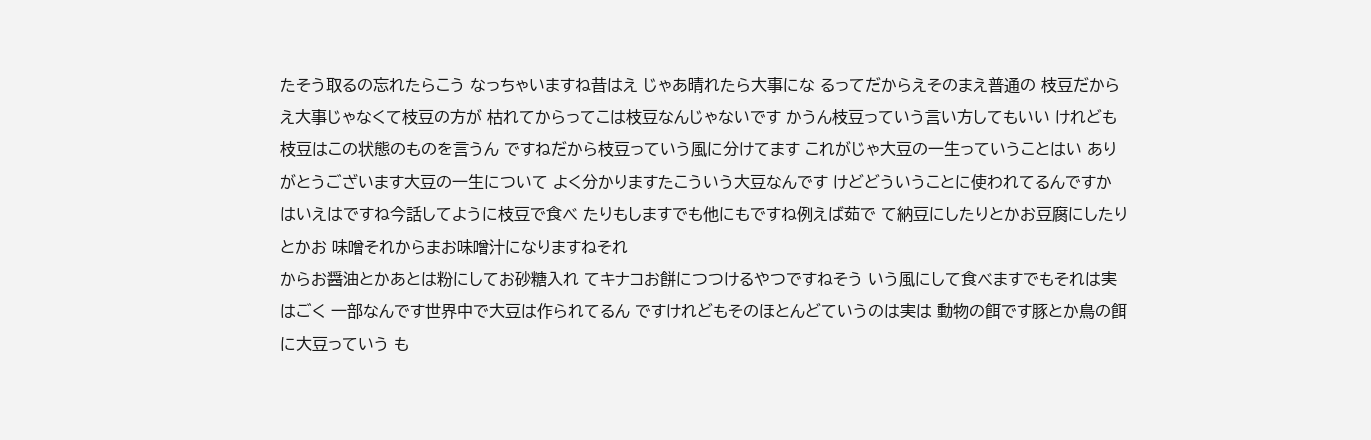たそう取るの忘れたらこう なっちゃいますね昔はえ じゃあ晴れたら大事にな るってだからえそのまえ普通の 枝豆だからえ大事じゃなくて枝豆の方が 枯れてからってこは枝豆なんじゃないです かうん枝豆っていう言い方してもいい けれども枝豆はこの状態のものを言うん ですねだから枝豆っていう風に分けてます これがじゃ大豆の一生っていうことはい ありがとうございます大豆の一生について よく分かりますたこういう大豆なんです けどどういうことに使われてるんですか はいえはですね今話してように枝豆で食べ たりもしますでも他にもですね例えば茹で て納豆にしたりとかお豆腐にしたりとかお 味噌それからまお味噌汁になりますねそれ
からお醤油とかあとは粉にしてお砂糖入れ てキナコお餅につつけるやつですねそう いう風にして食べますでもそれは実はごく 一部なんです世界中で大豆は作られてるん ですけれどもそのほとんどていうのは実は 動物の餌です豚とか鳥の餌に大豆っていう も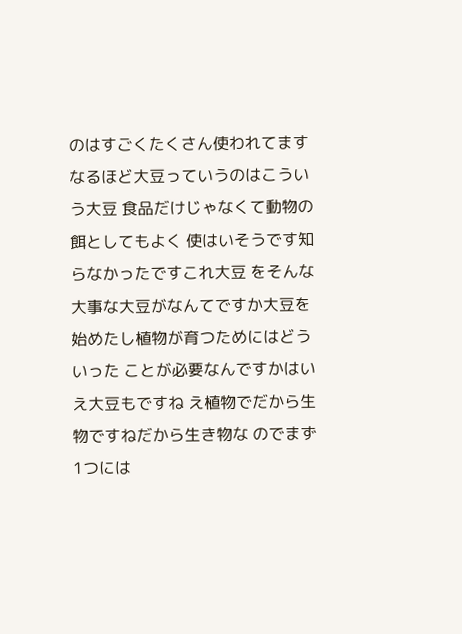のはすごくたくさん使われてます なるほど大豆っていうのはこういう大豆 食品だけじゃなくて動物の餌としてもよく 使はいそうです知らなかったですこれ大豆 をそんな大事な大豆がなんてですか大豆を 始めたし植物が育つためにはどういった ことが必要なんですかはいえ大豆もですね え植物でだから生物ですねだから生き物な のでまず1つには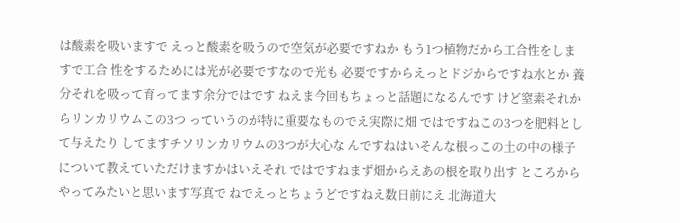は酸素を吸いますで えっと酸素を吸うので空気が必要ですねか もう1つ植物だから工合性をしますで工合 性をするためには光が必要ですなので光も 必要ですからえっとドジからですね水とか 養分それを吸って育ってます余分ではです ねえま今回もちょっと話題になるんです けど窒素それからリンカリウムこの3つ っていうのが特に重要なものでえ実際に畑 ではですねこの3つを肥料として与えたり してますチソリンカリウムの3つが大心な んですねはいそんな根っこの土の中の様子 について教えていただけますかはいえそれ ではですねまず畑からえあの根を取り出す ところからやってみたいと思います写真で ねでえっとちょうどですねえ数日前にえ 北海道大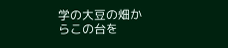学の大豆の畑からこの台を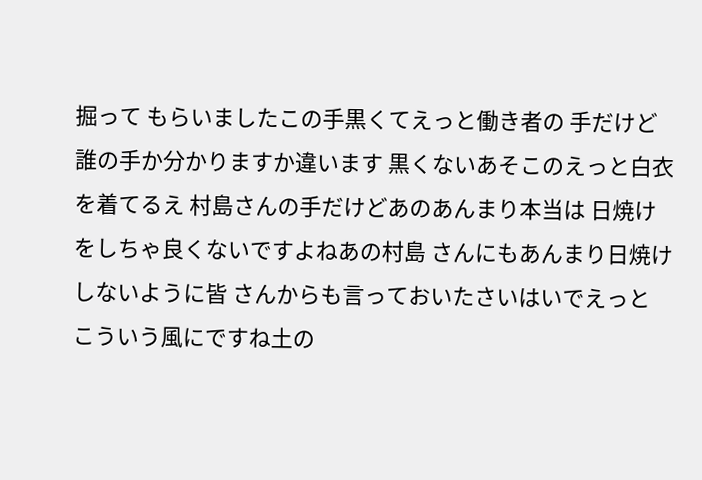掘って もらいましたこの手黒くてえっと働き者の 手だけど誰の手か分かりますか違います 黒くないあそこのえっと白衣を着てるえ 村島さんの手だけどあのあんまり本当は 日焼けをしちゃ良くないですよねあの村島 さんにもあんまり日焼けしないように皆 さんからも言っておいたさいはいでえっと こういう風にですね土の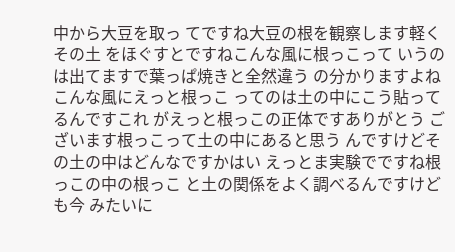中から大豆を取っ てですね大豆の根を観察します軽くその土 をほぐすとですねこんな風に根っこって いうのは出てますで葉っぱ焼きと全然違う の分かりますよねこんな風にえっと根っこ ってのは土の中にこう貼ってるんですこれ がえっと根っこの正体ですありがとう ございます根っこって土の中にあると思う んですけどその土の中はどんなですかはい えっとま実験でですね根っこの中の根っこ と土の関係をよく調べるんですけども今 みたいに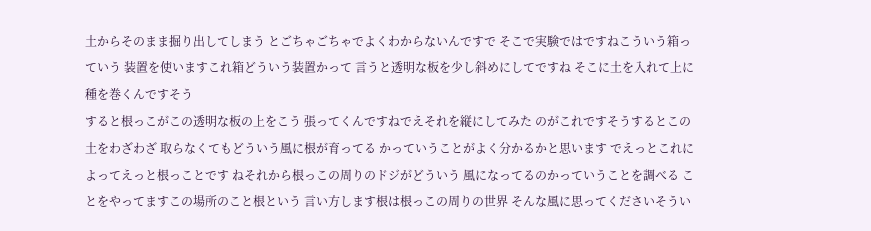土からそのまま掘り出してしまう とごちゃごちゃでよくわからないんですで そこで実験ではですねこういう箱っていう 装置を使いますこれ箱どういう装置かって 言うと透明な板を少し斜めにしてですね そこに土を入れて上に種を巻くんですそう
すると根っこがこの透明な板の上をこう 張ってくんですねでえそれを縦にしてみた のがこれですそうするとこの土をわざわざ 取らなくてもどういう風に根が育ってる かっていうことがよく分かるかと思います でえっとこれによってえっと根っことです ねそれから根っこの周りのドジがどういう 風になってるのかっていうことを調べる ことをやってますこの場所のこと根という 言い方します根は根っこの周りの世界 そんな風に思ってくださいそうい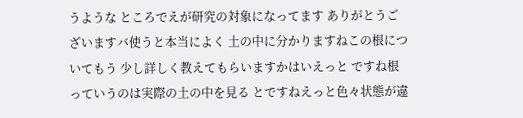うような ところでえが研究の対象になってます ありがとうございますバ使うと本当によく 土の中に分かりますねこの根についてもう 少し詳しく教えてもらいますかはいえっと ですね根っていうのは実際の土の中を見る とですねえっと色々状態が違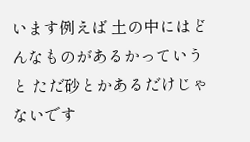います例えば 土の中にはどんなものがあるかっていうと ただ砂とかあるだけじゃないです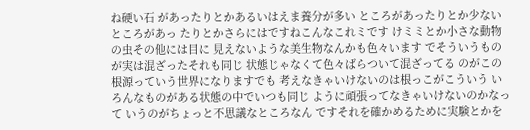ね硬い石 があったりとかあるいはえま養分が多い ところがあったりとか少ないところがあっ たりとかさらにはですねこんなこれミです けミミとか小さな動物の虫その他には目に 見えないような美生物なんかも色々います でそういうものが実は混ざったそれも同じ 状態じゃなくて色々ばらついて混ざってる のがこの根源っていう世界になりますでも 考えなきゃいけないのは根っこがこういう いろんなものがある状態の中でいつも同じ ように頑張ってなきゃいけないのかなって いうのがちょっと不思議なところなん ですそれを確かめるために実験とかを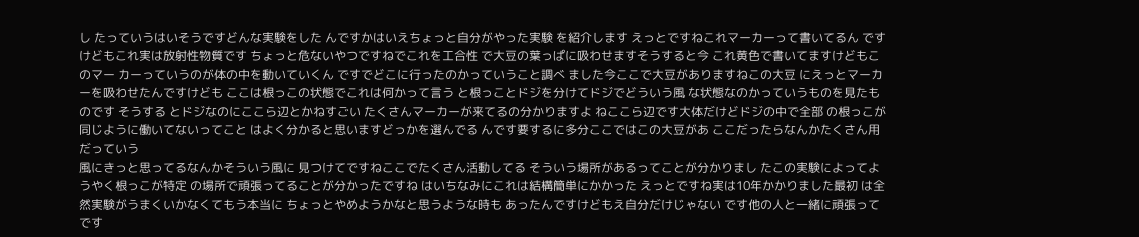し たっていうはいそうですどんな実験をした んですかはいえちょっと自分がやった実験 を紹介します えっとですねこれマーカーって書いてるん ですけどもこれ実は放射性物質です ちょっと危ないやつですねでこれを工合性 で大豆の葉っぱに吸わせますそうすると今 これ黄色で書いてますけどもこのマー カーっていうのが体の中を動いていくん ですでどこに行ったのかっていうこと調べ ました今ここで大豆がありますねこの大豆 にえっとマーカーを吸わせたんですけども ここは根っこの状態でこれは何かって言う と根っことドジを分けてドジでどういう風 な状態なのかっていうものを見たものです そうする とドジなのにここら辺とかねすごい たくさんマーカーが来てるの分かりますよ ねここら辺です大体だけどドジの中で全部 の根っこが同じように働いてないってこと はよく分かると思いますどっかを選んでる んです要するに多分ここではこの大豆があ ここだったらなんかたくさん用だっていう
風にきっと思ってるなんかそういう風に 見つけてですねここでたくさん活動してる そういう場所があるってことが分かりまし たこの実験によってようやく根っこが特定 の場所で頑張ってることが分かったですね はいちなみにこれは結構簡単にかかった えっとですね実は10年かかりました最初 は全然実験がうまくいかなくてもう本当に ちょっとやめようかなと思うような時も あったんですけどもえ自分だけじゃない です他の人と一緒に頑張ってです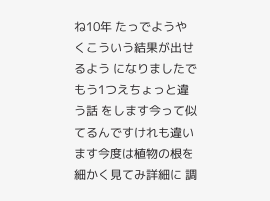ね10年 たっでようやくこういう結果が出せるよう になりましたでもう1つえちょっと違う話 をします今って似てるんですけれも違い ます今度は植物の根を細かく見てみ詳細に 調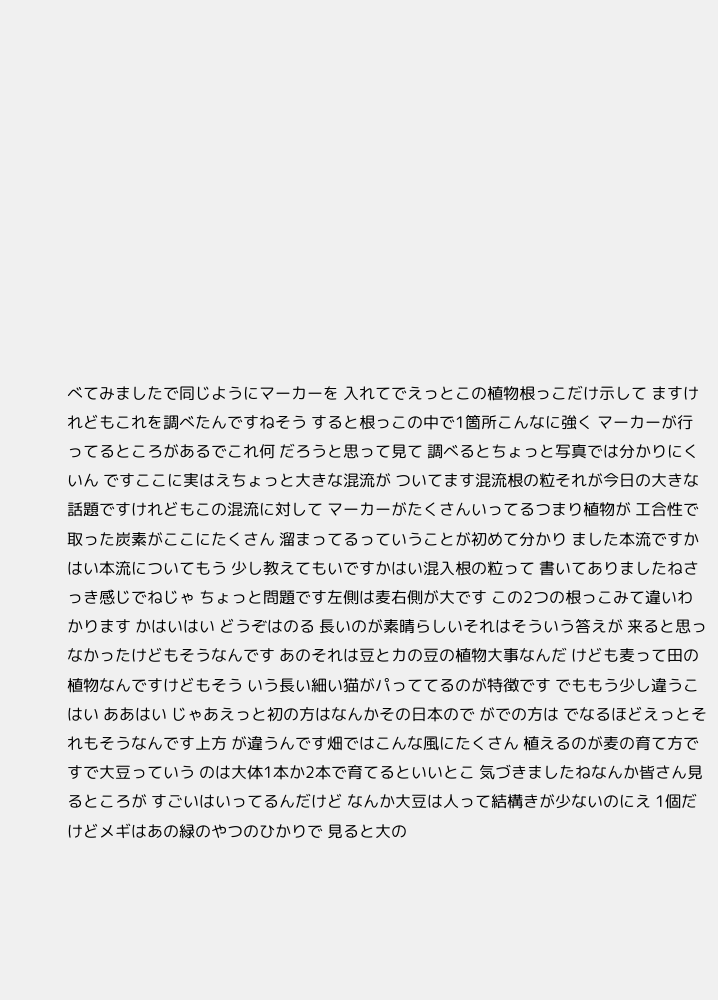べてみましたで同じようにマーカーを 入れてでえっとこの植物根っこだけ示して ますけれどもこれを調べたんですねそう すると根っこの中で1箇所こんなに強く マーカーが行ってるところがあるでこれ何 だろうと思って見て 調べるとちょっと写真では分かりにくいん ですここに実はえちょっと大きな混流が ついてます混流根の粒それが今日の大きな 話題ですけれどもこの混流に対して マーカーがたくさんいってるつまり植物が 工合性で取った炭素がここにたくさん 溜まってるっていうことが初めて分かり ました本流ですかはい本流についてもう 少し教えてもいですかはい混入根の粒って 書いてありましたねさっき感じでねじゃ ちょっと問題です左側は麦右側が大です この2つの根っこみて違いわかります かはいはい どうぞはのる 長いのが素晴らしいそれはそういう答えが 来ると思っなかったけどもそうなんです あのそれは豆とカの豆の植物大事なんだ けども麦って田の植物なんですけどもそう いう長い細い猫がパっててるのが特徴です でももう少し違うこはい ああはい じゃあえっと初の方はなんかその日本ので がでの方は でなるほどえっとそれもそうなんです上方 が違うんです畑ではこんな風にたくさん 植えるのが麦の育て方ですで大豆っていう のは大体1本か2本で育てるといいとこ 気づきましたねなんか皆さん見るところが すごいはいってるんだけど なんか大豆は人って結構きが少ないのにえ 1個だけどメギはあの緑のやつのひかりで 見ると大の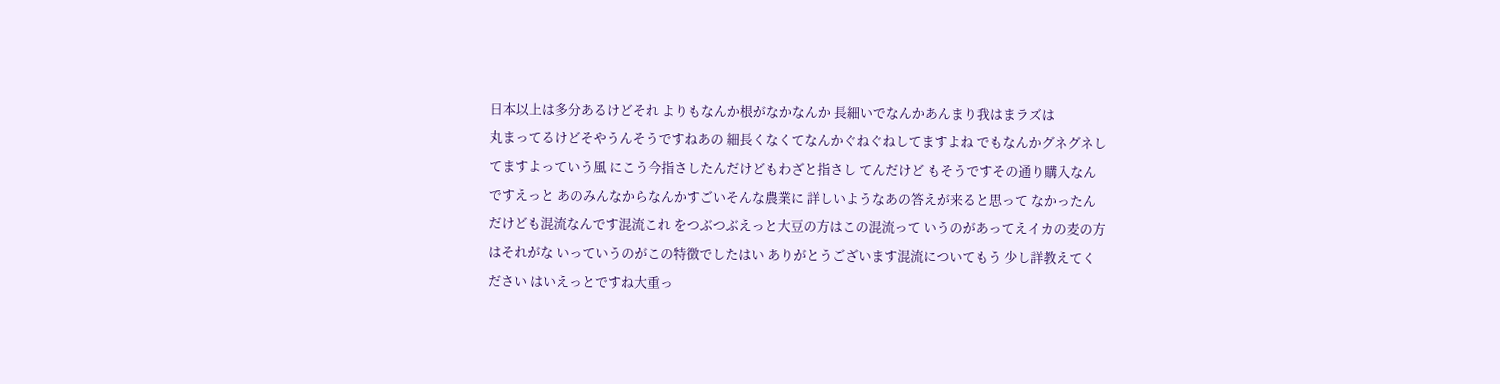日本以上は多分あるけどそれ よりもなんか根がなかなんか 長細いでなんかあんまり我はまラズは
丸まってるけどそやうんそうですねあの 細長くなくてなんかぐねぐねしてますよね でもなんかグネグネしてますよっていう風 にこう今指さしたんだけどもわざと指さし てんだけど もそうですその通り購入なんですえっと あのみんなからなんかすごいそんな農業に 詳しいようなあの答えが来ると思って なかったんだけども混流なんです混流これ をつぶつぶえっと大豆の方はこの混流って いうのがあってえイカの麦の方はそれがな いっていうのがこの特徴でしたはい ありがとうございます混流についてもう 少し詳教えてください はいえっとですね大重っ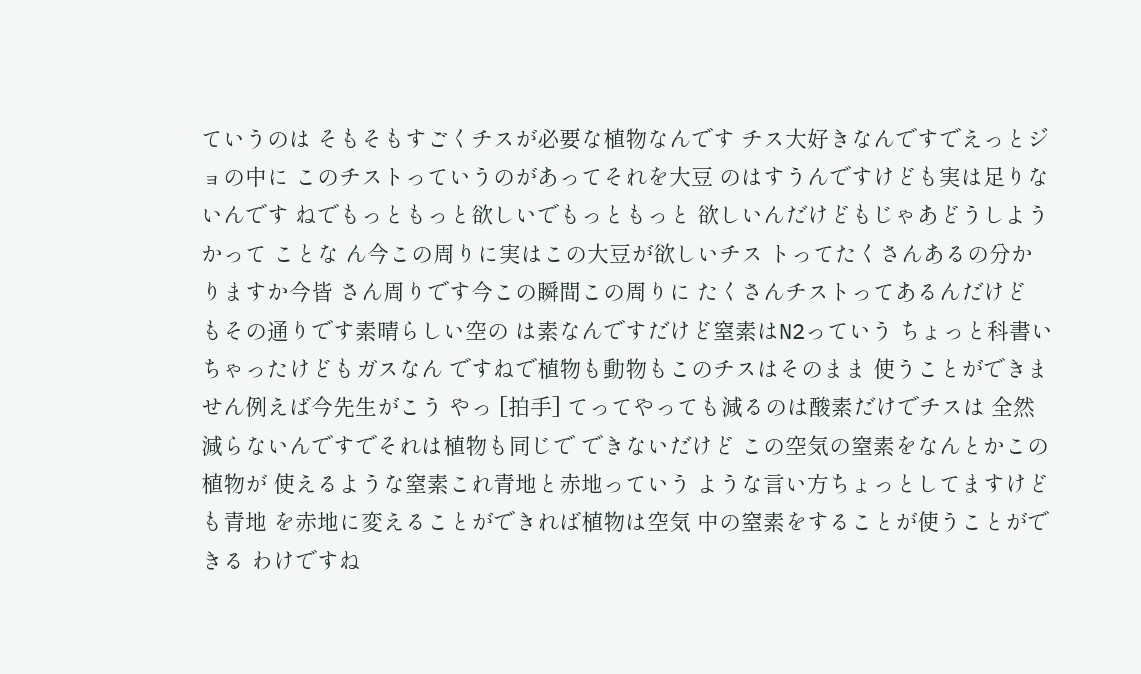ていうのは そもそもすごくチスが必要な植物なんです チス大好きなんですでえっとジョの中に このチストっていうのがあってそれを大豆 のはすうんですけども実は足りないんです ねでもっともっと欲しいでもっともっと 欲しいんだけどもじゃあどうしようかって ことな ん今この周りに実はこの大豆が欲しいチス トってたくさんあるの分かりますか今皆 さん周りです今この瞬間この周りに たくさんチストってあるんだけど もその通りです素晴らしい空の は素なんですだけど窒素はN2っていう ちょっと科書いちゃったけどもガスなん ですねで植物も動物もこのチスはそのまま 使うことができません例えば今先生がこう やっ [拍手] てってやっても減るのは酸素だけでチスは 全然減らないんですでそれは植物も同じで できないだけど この空気の窒素をなんとかこの植物が 使えるような窒素これ青地と赤地っていう ような言い方ちょっとしてますけども青地 を赤地に変えることができれば植物は空気 中の窒素をすることが使うことができる わけですね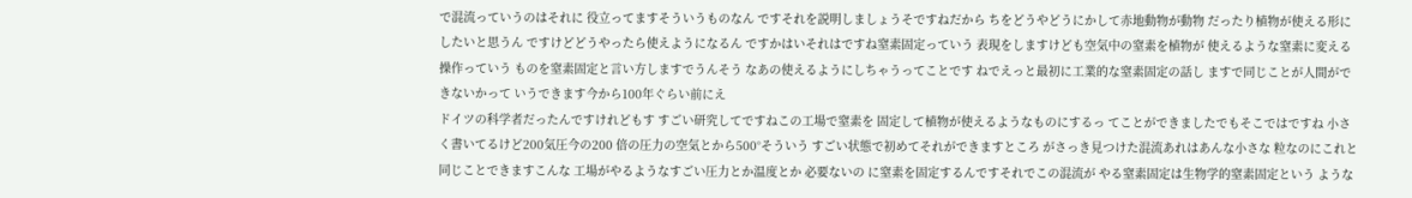で混流っていうのはそれに 役立ってますそういうものなん ですそれを説明しましょうそですねだから ちをどうやどうにかして赤地動物が動物 だったり植物が使える形にしたいと思うん ですけどどうやったら使えようになるん ですかはいそれはですね窒素固定っていう 表現をしますけども空気中の窒素を植物が 使えるような窒素に変える操作っていう ものを窒素固定と言い方しますでうんそう なあの使えるようにしちゃうってことです ねでえっと最初に工業的な窒素固定の話し ますで同じことが人間ができないかって いうできます今から100年ぐらい前にえ
ドイツの科学者だったんですけれどもす すごい研究してですねこの工場で窒素を 固定して植物が使えるようなものにするっ てことができましたでもそこではですね 小さく書いてるけど200気圧今の200 倍の圧力の空気とから500°そういう すごい状態で初めてそれができますところ がさっき見つけた混流あれはあんな小さな 粒なのにこれと同じことできますこんな 工場がやるようなすごい圧力とか温度とか 必要ないの に窒素を固定するんですそれでこの混流が やる窒素固定は生物学的窒素固定という ような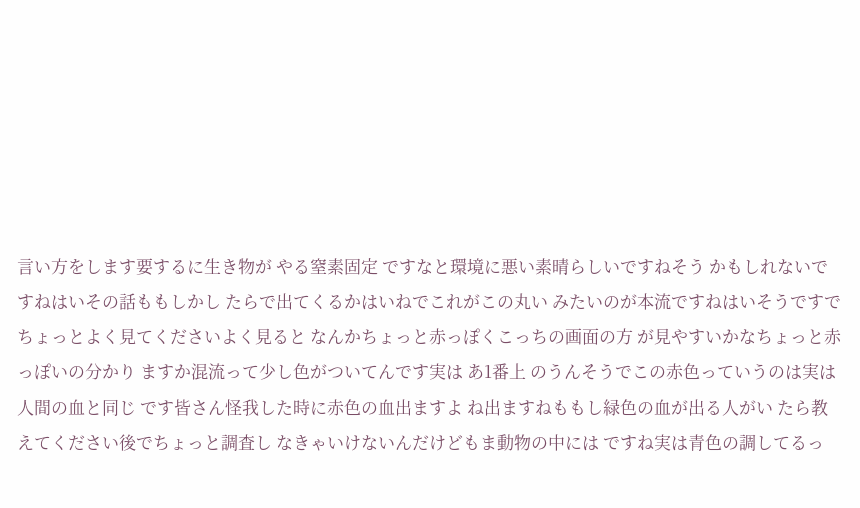言い方をします要するに生き物が やる窒素固定 ですなと環境に悪い素晴らしいですねそう かもしれないですねはいその話ももしかし たらで出てくるかはいねでこれがこの丸い みたいのが本流ですねはいそうですで ちょっとよく見てくださいよく見ると なんかちょっと赤っぽくこっちの画面の方 が見やすいかなちょっと赤っぽいの分かり ますか混流って少し色がついてんです実は あ1番上 のうんそうでこの赤色っていうのは実は 人間の血と同じ です皆さん怪我した時に赤色の血出ますよ ね出ますねももし緑色の血が出る人がい たら教えてください後でちょっと調査し なきゃいけないんだけどもま動物の中には ですね実は青色の調してるっ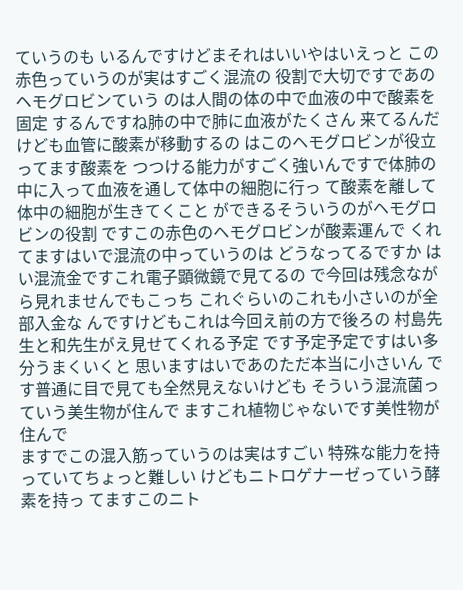ていうのも いるんですけどまそれはいいやはいえっと この赤色っていうのが実はすごく混流の 役割で大切ですであのヘモグロビンていう のは人間の体の中で血液の中で酸素を固定 するんですね肺の中で肺に血液がたくさん 来てるんだけども血管に酸素が移動するの はこのヘモグロビンが役立ってます酸素を つつける能力がすごく強いんですで体肺の 中に入って血液を通して体中の細胞に行っ て酸素を離して体中の細胞が生きてくこと ができるそういうのがヘモグロビンの役割 ですこの赤色のヘモグロビンが酸素運んで くれてますはいで混流の中っていうのは どうなってるですか はい混流金ですこれ電子顕微鏡で見てるの で今回は残念ながら見れませんでもこっち これぐらいのこれも小さいのが全部入金な んですけどもこれは今回え前の方で後ろの 村島先生と和先生がえ見せてくれる予定 です予定予定ですはい多分うまくいくと 思いますはいであのただ本当に小さいん です普通に目で見ても全然見えないけども そういう混流菌っていう美生物が住んで ますこれ植物じゃないです美性物が住んで
ますでこの混入筋っていうのは実はすごい 特殊な能力を持っていてちょっと難しい けどもニトロゲナーゼっていう酵素を持っ てますこのニト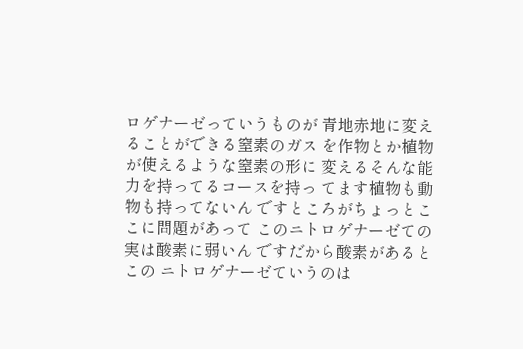ロゲナーゼっていうものが 青地赤地に変えることができる窒素のガス を作物とか植物が使えるような窒素の形に 変えるそんな能力を持ってるコースを持っ てます植物も動物も持ってないん ですところがちょっとここに問題があって このニトロゲナーゼての実は酸素に弱いん ですだから酸素があるとこの ニトロゲナーゼていうのは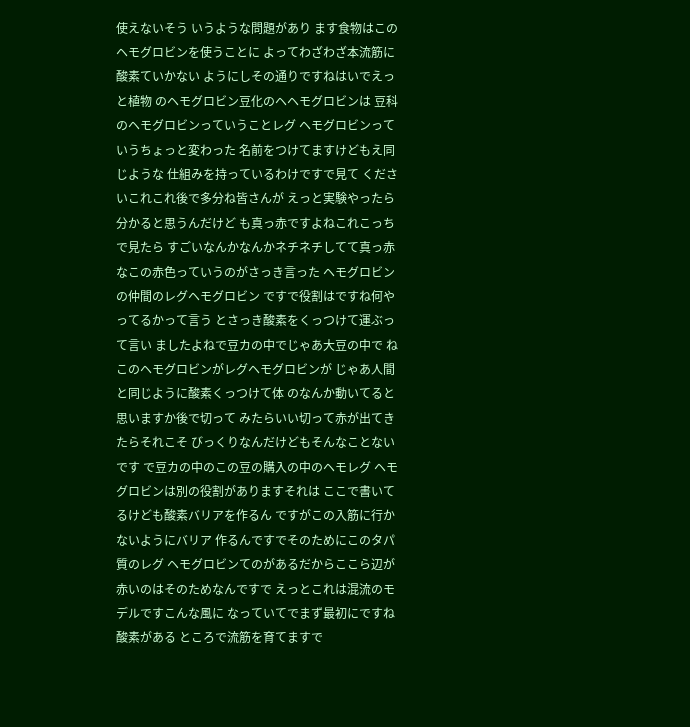使えないそう いうような問題があり ます食物はこのヘモグロビンを使うことに よってわざわざ本流筋に酸素ていかない ようにしその通りですねはいでえっと植物 のヘモグロビン豆化のヘヘモグロビンは 豆科のヘモグロビンっていうことレグ ヘモグロビンっていうちょっと変わった 名前をつけてますけどもえ同じような 仕組みを持っているわけですで見て くださいこれこれ後で多分ね皆さんが えっと実験やったら分かると思うんだけど も真っ赤ですよねこれこっちで見たら すごいなんかなんかネチネチしてて真っ赤 なこの赤色っていうのがさっき言った ヘモグロビンの仲間のレグヘモグロビン ですで役割はですね何やってるかって言う とさっき酸素をくっつけて運ぶって言い ましたよねで豆カの中でじゃあ大豆の中で ねこのヘモグロビンがレグヘモグロビンが じゃあ人間と同じように酸素くっつけて体 のなんか動いてると思いますか後で切って みたらいい切って赤が出てきたらそれこそ びっくりなんだけどもそんなことないです で豆カの中のこの豆の購入の中のヘモレグ ヘモグロビンは別の役割がありますそれは ここで書いてるけども酸素バリアを作るん ですがこの入筋に行かないようにバリア 作るんですでそのためにこのタパ質のレグ ヘモグロビンてのがあるだからここら辺が 赤いのはそのためなんですで えっとこれは混流のモデルですこんな風に なっていてでまず最初にですね酸素がある ところで流筋を育てますで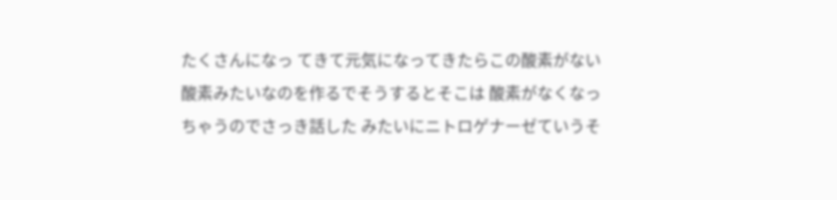たくさんになっ てきて元気になってきたらこの酸素がない 酸素みたいなのを作るでそうするとそこは 酸素がなくなっちゃうのでさっき話した みたいにニトロゲナーゼていうそ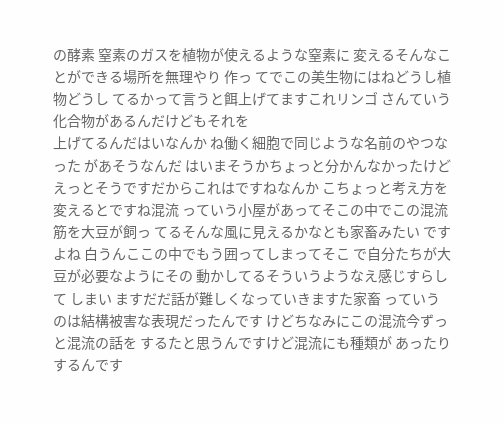の酵素 窒素のガスを植物が使えるような窒素に 変えるそんなことができる場所を無理やり 作っ てでこの美生物にはねどうし植物どうし てるかって言うと餌上げてますこれリンゴ さんていう化合物があるんだけどもそれを
上げてるんだはいなんか ね働く細胞で同じような名前のやつなった があそうなんだ はいまそうかちょっと分かんなかったけど えっとそうですだからこれはですねなんか こちょっと考え方を変えるとですね混流 っていう小屋があってそこの中でこの混流 筋を大豆が飼っ てるそんな風に見えるかなとも家畜みたい ですよね 白うんここの中でもう囲ってしまってそこ で自分たちが大豆が必要なようにその 動かしてるそういうようなえ感じすらして しまい ますだだ話が難しくなっていきますた家畜 っていうのは結構被害な表現だったんです けどちなみにこの混流今ずっと混流の話を するたと思うんですけど混流にも種類が あったりするんです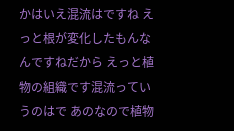かはいえ混流はですね えっと根が変化したもんなんですねだから えっと植物の組織です混流っていうのはで あのなので植物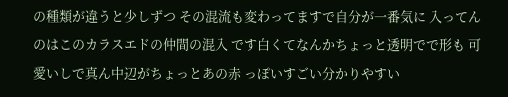の種類が違うと少しずつ その混流も変わってますで自分が一番気に 入ってんのはこのカラスエドの仲間の混入 です白くてなんかちょっと透明でで形も 可愛いしで真ん中辺がちょっとあの赤 っぽいすごい分かりやすい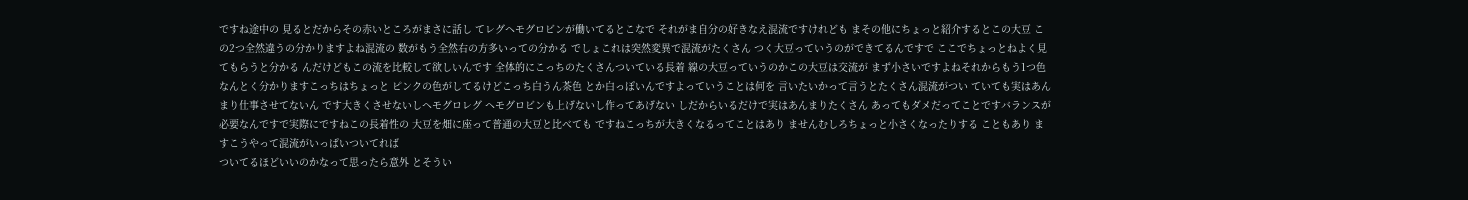ですね途中の 見るとだからその赤いところがまさに話し てレグヘモグロビンが働いてるとこなで それがま自分の好きなえ混流ですけれども まその他にちょっと紹介するとこの大豆 この2つ全然違うの分かりますよね混流の 数がもう全然右の方多いっての分かる でしょこれは突然変異で混流がたくさん つく大豆っていうのができてるんですで ここでちょっとねよく見てもらうと分かる んだけどもこの流を比較して欲しいんです 全体的にこっちのたくさんついている長着 線の大豆っていうのかこの大豆は交流が まず小さいですよねそれからもう1つ色 なんとく分かりますこっちはちょっと ピンクの色がしてるけどこっち白うん茶色 とか白っぽいんですよっていうことは何を 言いたいかって言うとたくさん混流がつい ていても実はあんまり仕事させてないん です大きくさせないしヘモグロレグ ヘモグロビンも上げないし作ってあげない しだからいるだけで実はあんまりたくさん あってもダメだってことですバランスが 必要なんですで実際にですねこの長着性の 大豆を畑に座って普通の大豆と比べても ですねこっちが大きくなるってことはあり ませんむしろちょっと小さくなったりする こともあり ますこうやって混流がいっぱいついてれば
ついてるほどいいのかなって思ったら意外 とそうい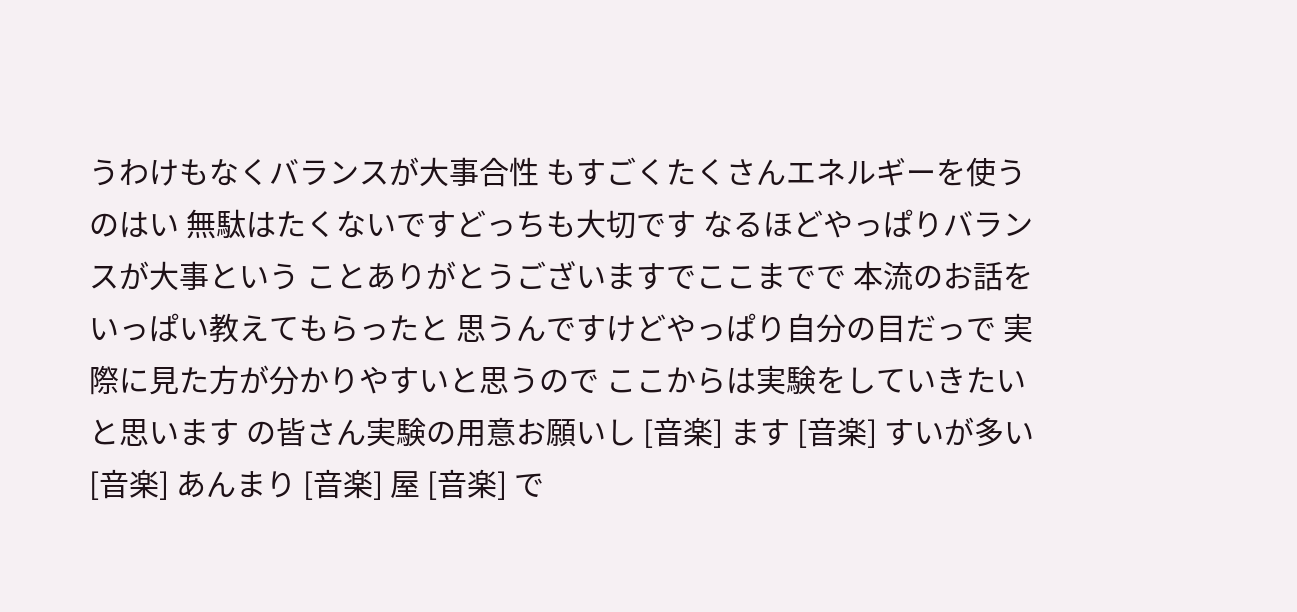うわけもなくバランスが大事合性 もすごくたくさんエネルギーを使うのはい 無駄はたくないですどっちも大切です なるほどやっぱりバランスが大事という ことありがとうございますでここまでで 本流のお話をいっぱい教えてもらったと 思うんですけどやっぱり自分の目だっで 実際に見た方が分かりやすいと思うので ここからは実験をしていきたいと思います の皆さん実験の用意お願いし [音楽] ます [音楽] すいが多い [音楽] あんまり [音楽] 屋 [音楽] で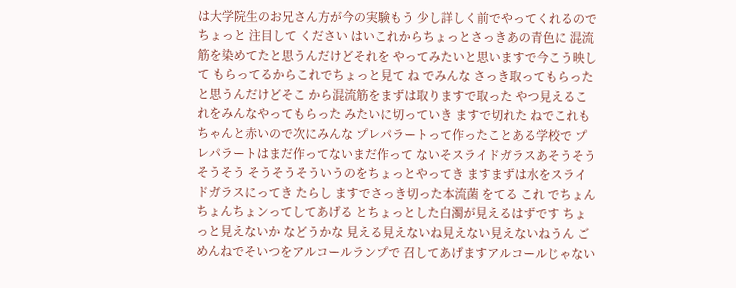は大学院生のお兄さん方が今の実験もう 少し詳しく前でやってくれるのでちょっと 注目して ください はいこれからちょっとさっきあの青色に 混流筋を染めてたと思うんだけどそれを やってみたいと思いますで今こう映して もらってるからこれでちょっと見て ね でみんな さっき取ってもらったと思うんだけどそこ から混流筋をまずは取りますで取った やつ見えるこれをみんなやってもらった みたいに切っていき ますで切れた ねでこれもちゃんと赤いので次にみんな プレパラートって作ったことある学校で プレパラートはまだ作ってないまだ作って ないそスライドガラスあそうそうそうそう そうそうそういうのをちょっとやってき ますまずは水をスライドガラスにってき たらし ますでさっき切った本流菌 をてる これ でちょんちょんちょンってしてあげる とちょっとした白濁が見えるはずです ちょっと見えないか などうかな 見える見えないね見えない見えないねうん ごめんねでそいつをアルコールランプで 召してあげますアルコールじゃない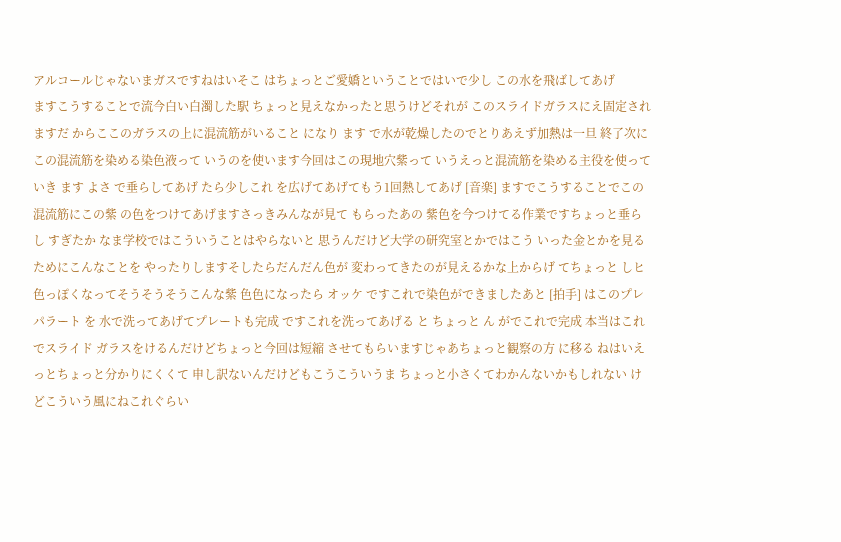アルコールじゃないまガスですねはいそこ はちょっとご愛嬌ということではいで少し この水を飛ばしてあげ
ますこうすることで流今白い白濁した駅 ちょっと見えなかったと思うけどそれが このスライドガラスにえ固定されますだ からここのガラスの上に混流筋がいること になり ます で水が乾燥したのでとりあえず加熱は一旦 終了次にこの混流筋を染める染色液って いうのを使います今回はこの現地穴紫って いうえっと混流筋を染める主役を使って いき ます よさ で垂らしてあげ たら少しこれ を広げてあげてもう1回熱してあげ [音楽] ますでこうすることでこの混流筋にこの紫 の色をつけてあげますさっきみんなが見て もらったあの 紫色を今つけてる作業ですちょっと垂らし すぎたか なま学校ではこういうことはやらないと 思うんだけど大学の研究室とかではこう いった金とかを見るためにこんなことを やったりしますそしたらだんだん色が 変わってきたのが見えるかな上からげ てちょっと しヒ色っぽくなってそうそうそうこんな紫 色色になったら オッケ ですこれで染色ができましたあと [拍手] はこのプレパラート を 水で洗ってあげてプレートも完成 ですこれを洗ってあげる と ちょっと ん がでこれで完成 本当はこれでスライド ガラスをけるんだけどちょっと今回は短縮 させてもらいますじゃあちょっと観察の方 に移る ねはいえっとちょっと分かりにくくて 申し訳ないんだけどもこうこういうま ちょっと小さくてわかんないかもしれない けどこういう風にねこれぐらい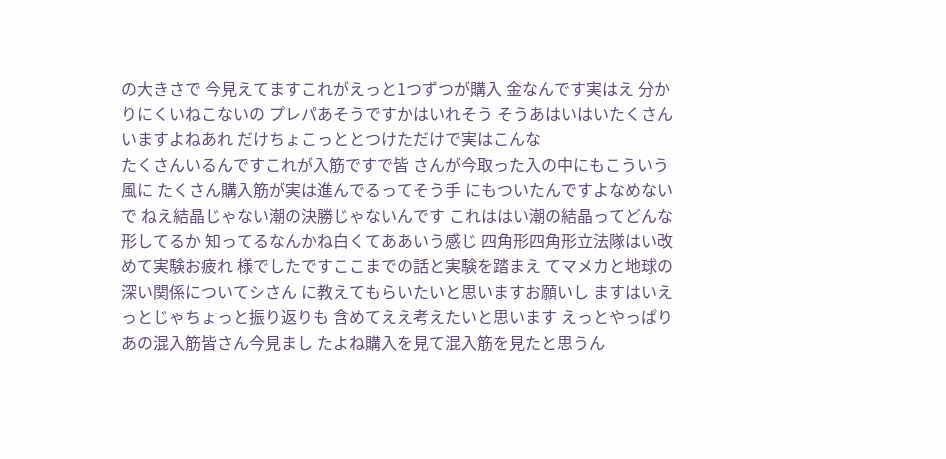の大きさで 今見えてますこれがえっと1つずつが購入 金なんです実はえ 分かりにくいねこないの プレパあそうですかはいれそう そうあはいはいたくさんいますよねあれ だけちょこっととつけただけで実はこんな
たくさんいるんですこれが入筋ですで皆 さんが今取った入の中にもこういう風に たくさん購入筋が実は進んでるってそう手 にもついたんですよなめないで ねえ結晶じゃない潮の決勝じゃないんです これははい潮の結晶ってどんな形してるか 知ってるなんかね白くてああいう感じ 四角形四角形立法隊はい改めて実験お疲れ 様でしたですここまでの話と実験を踏まえ てマメカと地球の深い関係についてシさん に教えてもらいたいと思いますお願いし ますはいえっとじゃちょっと振り返りも 含めてええ考えたいと思います えっとやっぱりあの混入筋皆さん今見まし たよね購入を見て混入筋を見たと思うん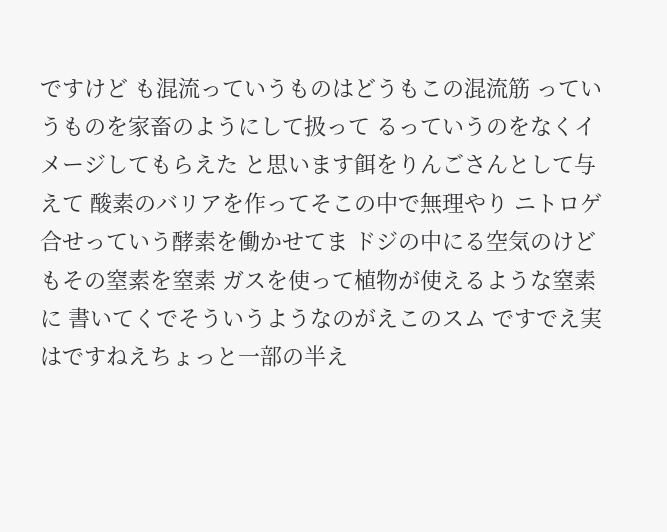ですけど も混流っていうものはどうもこの混流筋 っていうものを家畜のようにして扱って るっていうのをなくイメージしてもらえた と思います餌をりんごさんとして与えて 酸素のバリアを作ってそこの中で無理やり ニトロゲ合せっていう酵素を働かせてま ドジの中にる空気のけどもその窒素を窒素 ガスを使って植物が使えるような窒素に 書いてくでそういうようなのがえこのスム ですでえ実はですねえちょっと一部の半え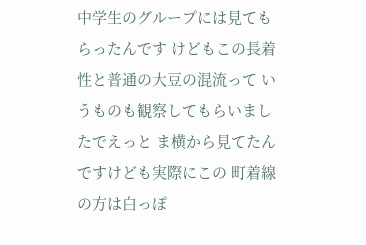中学生のグループには見てもらったんです けどもこの長着性と普通の大豆の混流って いうものも観察してもらいましたでえっと ま横から見てたんですけども実際にこの 町着線の方は白っぽ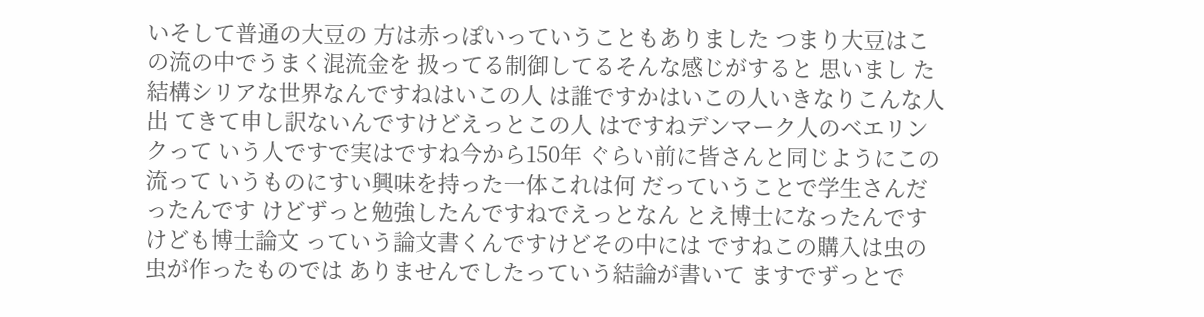いそして普通の大豆の 方は赤っぽいっていうこともありました つまり大豆はこの流の中でうまく混流金を 扱ってる制御してるそんな感じがすると 思いまし た結構シリアな世界なんですねはいこの人 は誰ですかはいこの人いきなりこんな人出 てきて申し訳ないんですけどえっとこの人 はですねデンマーク人のベエリンクって いう人ですで実はですね今から150年 ぐらい前に皆さんと同じようにこの流って いうものにすい興味を持った一体これは何 だっていうことで学生さんだったんです けどずっと勉強したんですねでえっとなん とえ博士になったんですけども博士論文 っていう論文書くんですけどその中には ですねこの購入は虫の虫が作ったものでは ありませんでしたっていう結論が書いて ますでずっとで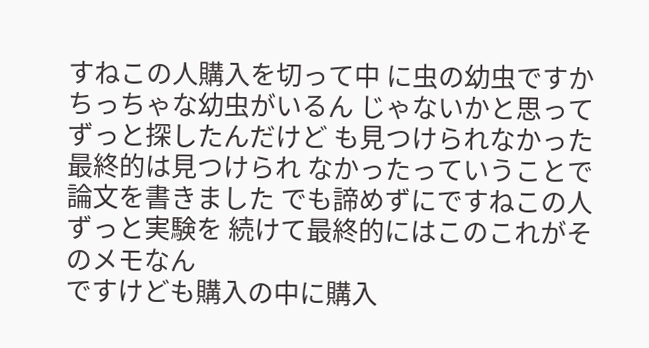すねこの人購入を切って中 に虫の幼虫ですかちっちゃな幼虫がいるん じゃないかと思ってずっと探したんだけど も見つけられなかった最終的は見つけられ なかったっていうことで論文を書きました でも諦めずにですねこの人ずっと実験を 続けて最終的にはこのこれがそのメモなん
ですけども購入の中に購入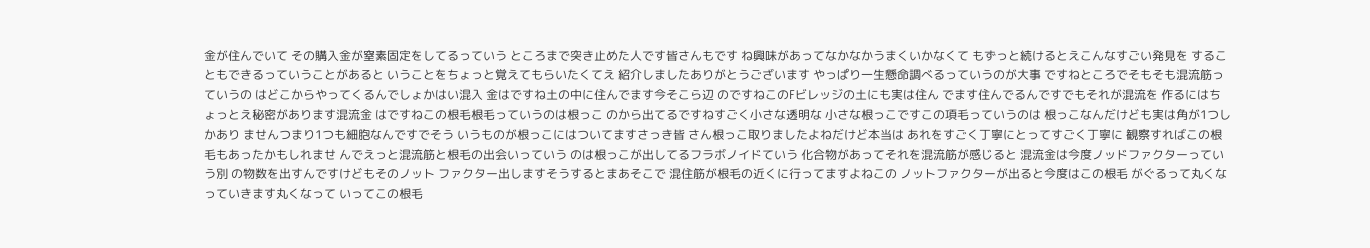金が住んでいて その購入金が窒素固定をしてるっていう ところまで突き止めた人です皆さんもです ね興味があってなかなかうまくいかなくて もずっと続けるとえこんなすごい発見を することもできるっていうことがあると いうことをちょっと覚えてもらいたくてえ 紹介しましたありがとうございます やっぱり一生懸命調べるっていうのが大事 ですねところでそもそも混流筋っていうの はどこからやってくるんでしょかはい混入 金はですね土の中に住んでます今そこら辺 のですねこのFビレッジの土にも実は住ん でます住んでるんですでもそれが混流を 作るにはちょっとえ秘密があります混流金 はですねこの根毛根毛っていうのは根っこ のから出てるですねすごく小さな透明な 小さな根っこですこの項毛っていうのは 根っこなんだけども実は角が1つしかあり ませんつまり1つも細胞なんですでそう いうものが根っこにはついてますさっき皆 さん根っこ取りましたよねだけど本当は あれをすごく丁寧にとってすごく丁寧に 観察すればこの根毛もあったかもしれませ んでえっと混流筋と根毛の出会いっていう のは根っこが出してるフラボノイドていう 化合物があってそれを混流筋が感じると 混流金は今度ノッドファクターっていう別 の物数を出すんですけどもそのノット ファクター出しますそうするとまあそこで 混住筋が根毛の近くに行ってますよねこの ノットファクターが出ると今度はこの根毛 がぐるって丸くなっていきます丸くなって いってこの根毛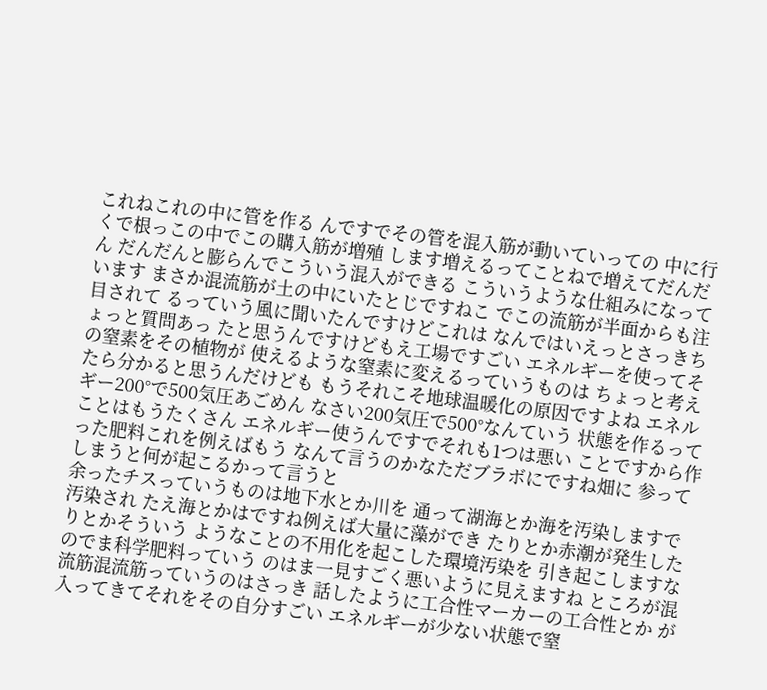これねこれの中に管を作る んですでその管を混入筋が動いていっての 中に行くで根っこの中でこの購入筋が増殖 します増えるってことねで増えてだんだん だんだんと膨らんでこういう混入ができる こういうような仕組みになっています まさか混流筋が土の中にいたとじですねこ でこの流筋が半面からも注目されて るっていう風に聞いたんですけどこれは なんではいえっとさっきちょっと質問あっ たと思うんですけどもえ工場ですごい エネルギーを使ってその窒素をその植物が 使えるような窒素に変えるっていうものは ちょっと考えたら分かると思うんだけども もうそれこそ地球温暖化の原因ですよね エネルギー200°で500気圧あごめん なさい200気圧で500°なんていう 状態を作るってことはもうたくさん エネルギー使うんですでそれも1つは悪い ことですから作った肥料これを例えばもう なんて言うのかなただブラボにですね畑に 参ってしまうと何が起こるかって言うと
余ったチスっていうものは地下水とか川を 通って湖海とか海を汚染しますで汚染され たえ海とかはですね例えば大量に藻ができ たりとか赤潮が発生したりとかそういう ようなことの不用化を起こした環境汚染を 引き起こしますなのでま科学肥料っていう のはま一見すごく悪いように見えますね ところが混流筋混流筋っていうのはさっき 話したように工合性マーカーの工合性とか が入ってきてそれをその自分すごい エネルギーが少ない状態で窒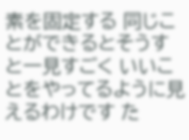素を固定する 同じことができるとそうすと一見すごく いいことをやってるように見えるわけです た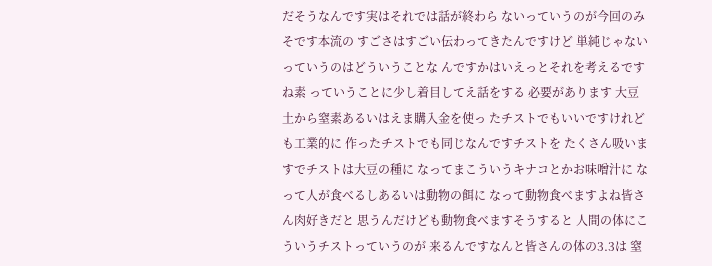だそうなんです実はそれでは話が終わら ないっていうのが今回のみそです本流の すごさはすごい伝わってきたんですけど 単純じゃないっていうのはどういうことな んですかはいえっとそれを考えるですね素 っていうことに少し着目してえ話をする 必要があります 大豆土から窒素あるいはえま購入金を使っ たチストでもいいですけれども工業的に 作ったチストでも同じなんですチストを たくさん吸いますでチストは大豆の種に なってまこういうキナコとかお味噌汁に なって人が食べるしあるいは動物の餌に なって動物食べますよね皆さん肉好きだと 思うんだけども動物食べますそうすると 人間の体にこういうチストっていうのが 来るんですなんと皆さんの体の3.3は 窒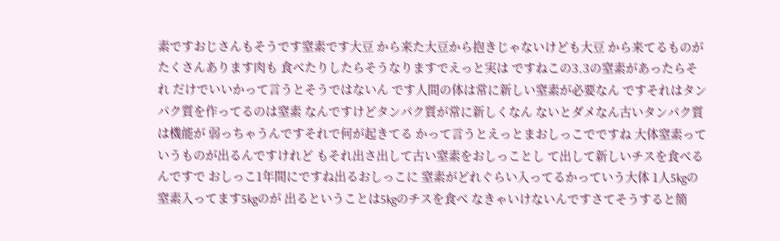素ですおじさんもそうです窒素です大豆 から来た大豆から抱きじゃないけども大豆 から来てるものがたくさんあります肉も 食べたりしたらそうなりますでえっと実は ですねこの3.3の窒素があったらそれ だけでいいかって言うとそうではないん です人間の体は常に新しい窒素が必要なん ですそれはタンパク質を作ってるのは窒素 なんですけどタンパク質が常に新しくなん ないとダメなん古いタンパク質は機能が 弱っちゃうんですそれで何が起きてる かって言うとえっとまおしっこでですね 大体窒素っていうものが出るんですけれど もそれ出さ出して古い窒素をおしっことし て出して新しいチスを食べるんですで おしっこ1年間にですね出るおしっこに 窒素がどれぐらい入ってるかっていう大体 1人5kgの窒素入ってます5kgのが 出るということは5kgのチスを食べ なきゃいけないんですさてそうすると簡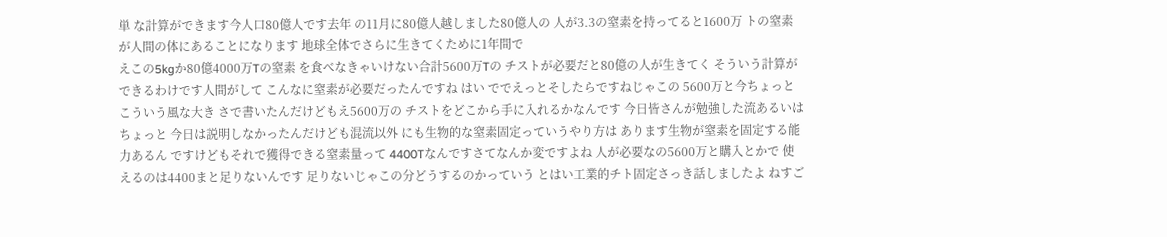単 な計算ができます今人口80億人です去年 の11月に80億人越しました80億人の 人が3.3の窒素を持ってると1600万 トの窒素が人間の体にあることになります 地球全体でさらに生きてくために1年間で
えこの5kgか80億4000万Tの窒素 を食べなきゃいけない合計5600万Tの チストが必要だと80億の人が生きてく そういう計算ができるわけです人間がして こんなに窒素が必要だったんですね はい ででえっとそしたらですねじゃこの 5600万と今ちょっとこういう風な大き さで書いたんだけどもえ5600万の チストをどこから手に入れるかなんです 今日皆さんが勉強した流あるいはちょっと 今日は説明しなかったんだけども混流以外 にも生物的な窒素固定っていうやり方は あります生物が窒素を固定する能力あるん ですけどもそれで獲得できる窒素量って 4400Tなんですさてなんか変ですよね 人が必要なの5600万と購入とかで 使えるのは4400まと足りないんです 足りないじゃこの分どうするのかっていう とはい工業的チト固定さっき話しましたよ ねすご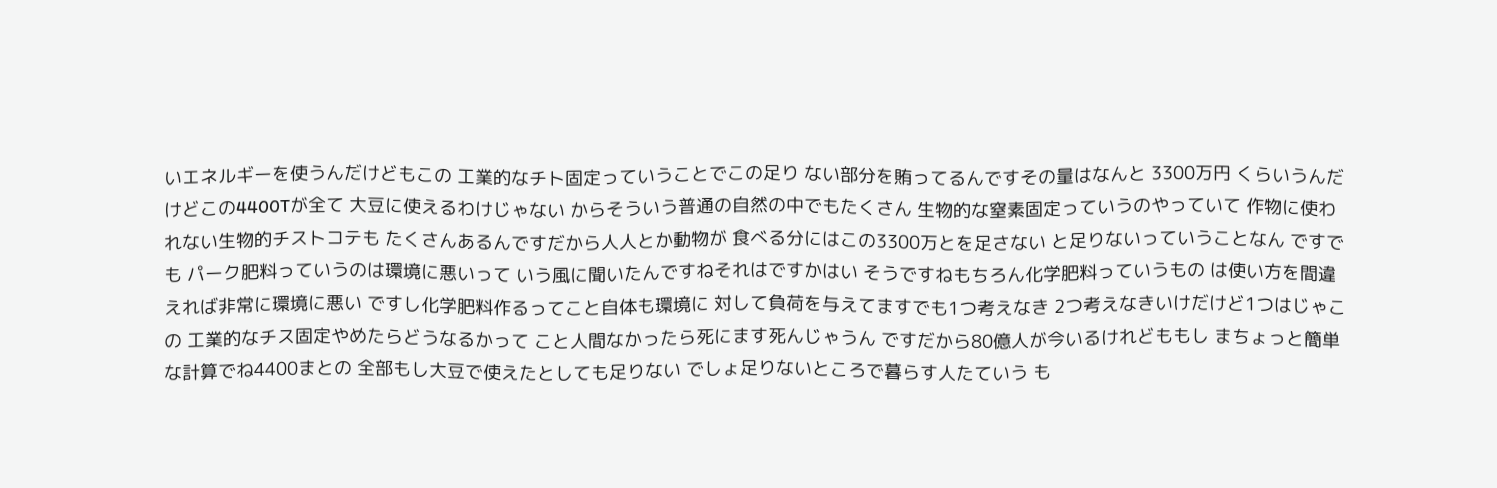いエネルギーを使うんだけどもこの 工業的なチト固定っていうことでこの足り ない部分を賄ってるんですその量はなんと 3300万円 くらいうんだけどこの4400Tが全て 大豆に使えるわけじゃない からそういう普通の自然の中でもたくさん 生物的な窒素固定っていうのやっていて 作物に使われない生物的チストコテも たくさんあるんですだから人人とか動物が 食べる分にはこの3300万とを足さない と足りないっていうことなん ですでも パーク肥料っていうのは環境に悪いって いう風に聞いたんですねそれはですかはい そうですねもちろん化学肥料っていうもの は使い方を間違えれば非常に環境に悪い ですし化学肥料作るってこと自体も環境に 対して負荷を与えてますでも1つ考えなき 2つ考えなきいけだけど1つはじゃこの 工業的なチス固定やめたらどうなるかって こと人間なかったら死にます死んじゃうん ですだから80億人が今いるけれどももし まちょっと簡単な計算でね4400まとの 全部もし大豆で使えたとしても足りない でしょ足りないところで暮らす人たていう も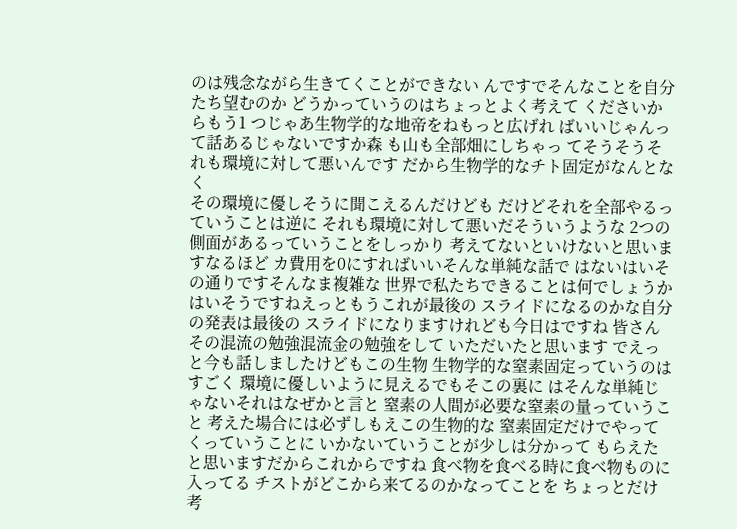のは残念ながら生きてくことができない んですでそんなことを自分たち望むのか どうかっていうのはちょっとよく考えて くださいからもう1 つじゃあ生物学的な地帝をねもっと広げれ ばいいじゃんって話あるじゃないですか森 も山も全部畑にしちゃっ てそうそうそれも環境に対して悪いんです だから生物学的なチト固定がなんとなく
その環境に優しそうに聞こえるんだけども だけどそれを全部やるっていうことは逆に それも環境に対して悪いだそういうような 2つの側面があるっていうことをしっかり 考えてないといけないと思いますなるほど カ費用を0にすればいいそんな単純な話で はないはいその通りですそんなま複雑な 世界で私たちできることは何でしょうか はいそうですねえっともうこれが最後の スライドになるのかな自分の発表は最後の スライドになりますけれども今日はですね 皆さんその混流の勉強混流金の勉強をして いただいたと思います でえっと今も話しましたけどもこの生物 生物学的な窒素固定っていうのはすごく 環境に優しいように見えるでもそこの裏に はそんな単純じゃないそれはなぜかと言と 窒素の人間が必要な窒素の量っていうこと 考えた場合には必ずしもえこの生物的な 窒素固定だけでやってくっていうことに いかないていうことが少しは分かって もらえたと思いますだからこれからですね 食べ物を食べる時に食べ物ものに入ってる チストがどこから来てるのかなってことを ちょっとだけ考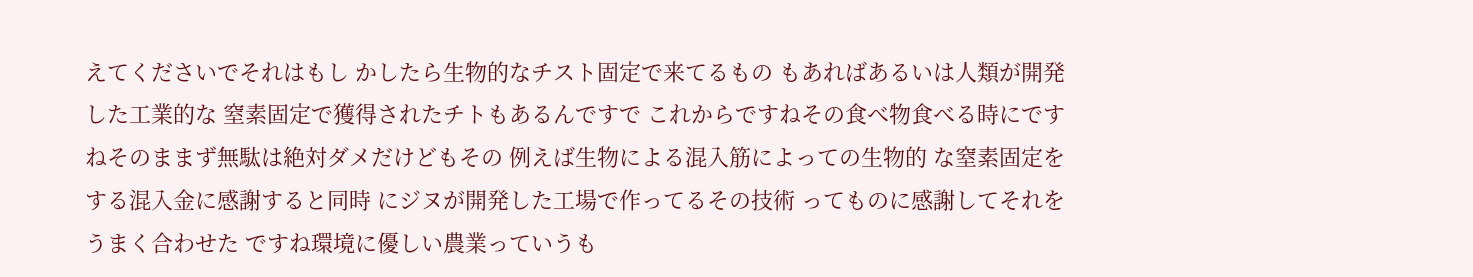えてくださいでそれはもし かしたら生物的なチスト固定で来てるもの もあればあるいは人類が開発した工業的な 窒素固定で獲得されたチトもあるんですで これからですねその食べ物食べる時にです ねそのままず無駄は絶対ダメだけどもその 例えば生物による混入筋によっての生物的 な窒素固定をする混入金に感謝すると同時 にジヌが開発した工場で作ってるその技術 ってものに感謝してそれをうまく合わせた ですね環境に優しい農業っていうも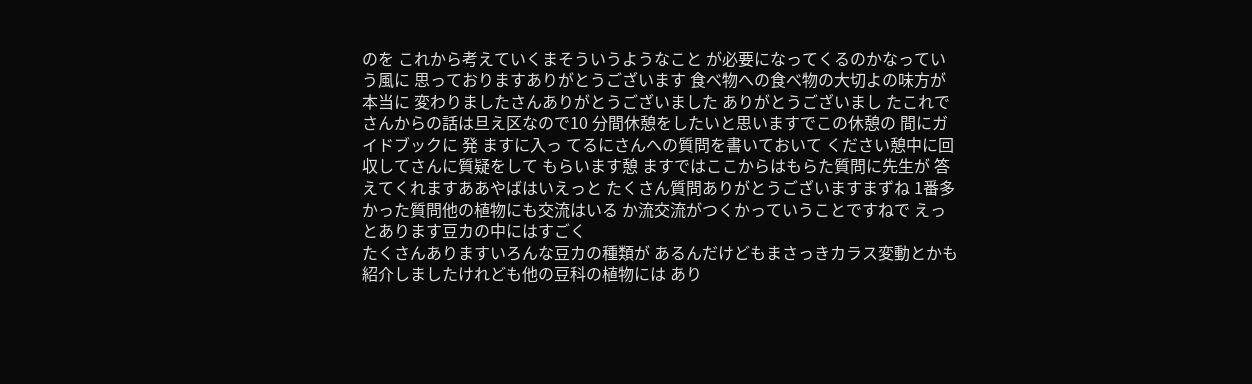のを これから考えていくまそういうようなこと が必要になってくるのかなっていう風に 思っておりますありがとうございます 食べ物への食べ物の大切よの味方が本当に 変わりましたさんありがとうございました ありがとうございまし たこれでさんからの話は旦え区なので10 分間休憩をしたいと思いますでこの休憩の 間にガイドブックに 発 ますに入っ てるにさんへの質問を書いておいて ください憩中に回収してさんに質疑をして もらいます憩 ますではここからはもらた質問に先生が 答えてくれますああやばはいえっと たくさん質問ありがとうございますまずね 1番多かった質問他の植物にも交流はいる か流交流がつくかっていうことですねで えっとあります豆カの中にはすごく
たくさんありますいろんな豆カの種類が あるんだけどもまさっきカラス変動とかも 紹介しましたけれども他の豆科の植物には あり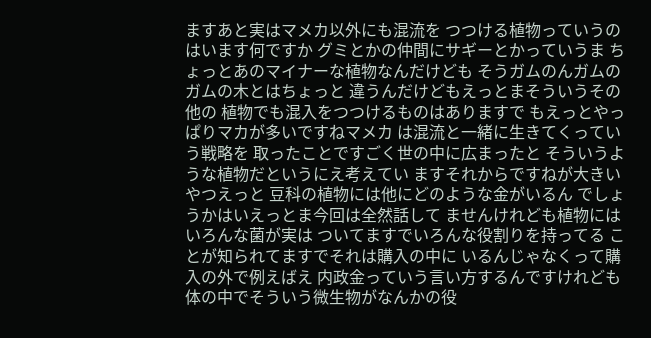ますあと実はマメカ以外にも混流を つつける植物っていうのはいます何ですか グミとかの仲間にサギーとかっていうま ちょっとあのマイナーな植物なんだけども そうガムのんガムのガムの木とはちょっと 違うんだけどもえっとまそういうその他の 植物でも混入をつつけるものはありますで もえっとやっぱりマカが多いですねマメカ は混流と一緒に生きてくっていう戦略を 取ったことですごく世の中に広まったと そういうような植物だというにえ考えてい ますそれからですねが大きいやつえっと 豆科の植物には他にどのような金がいるん でしょうかはいえっとま今回は全然話して ませんけれども植物にはいろんな菌が実は ついてますでいろんな役割りを持ってる ことが知られてますでそれは購入の中に いるんじゃなくって購入の外で例えばえ 内政金っていう言い方するんですけれども 体の中でそういう微生物がなんかの役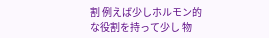割 例えば少しホルモン的な役割を持って少し 物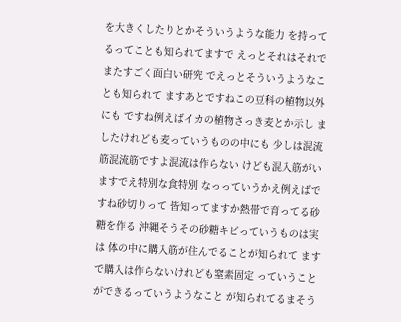を大きくしたりとかそういうような能力 を持ってるってことも知られてますで えっとそれはそれでまたすごく面白い研究 でえっとそういうようなことも知られて ますあとですねこの豆科の植物以外にも ですね例えばイカの植物さっき麦とか示し ましたけれども麦っていうものの中にも 少しは混流筋混流筋ですよ混流は作らない けども混入筋がいますでえ特別な食特別 なっっていうかえ例えばですね砂切りって 皆知ってますか熱帯で育ってる砂糖を作る 沖縄そうその砂糖キビっていうものは実は 体の中に購入筋が住んでることが知られて ますで購入は作らないけれども窒素固定 っていうことができるっていうようなこと が知られてるまそう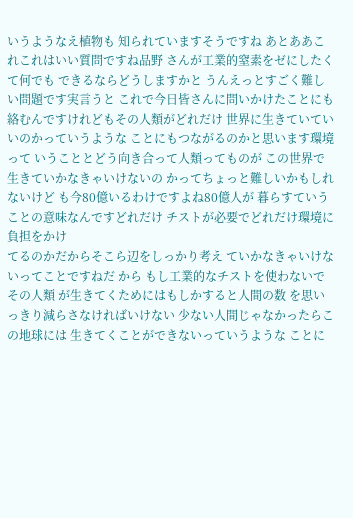いうようなえ植物も 知られていますそうですね あとああこれこれはいい質問ですね品野 さんが工業的窒素をゼにしたくて何でも できるならどうしますかと うんえっとすごく難しい問題です実言うと これで今日皆さんに問いかけたことにも 絡むんですけれどもその人類がどれだけ 世界に生きていていいのかっていうような ことにもつながるのかと思います環境って いうこととどう向き合って人類ってものが この世界で生きていかなきゃいけないの かってちょっと難しいかもしれないけど も今80億いるわけですよね80億人が 暮らすていうことの意味なんですどれだけ チストが必要でどれだけ環境に負担をかけ
てるのかだからそこら辺をしっかり考え ていかなきゃいけないってことですねだ から もし工業的なチストを使わないでその人類 が生きてくためにはもしかすると人間の数 を思いっきり減らさなければいけない 少ない人間じゃなかったらこの地球には 生きてくことができないっていうような ことに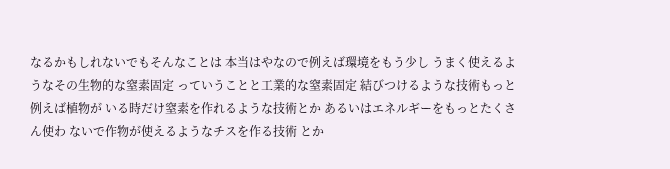なるかもしれないでもそんなことは 本当はやなので例えば環境をもう少し うまく使えるようなその生物的な窒素固定 っていうことと工業的な窒素固定 結びつけるような技術もっと例えば植物が いる時だけ窒素を作れるような技術とか あるいはエネルギーをもっとたくさん使わ ないで作物が使えるようなチスを作る技術 とか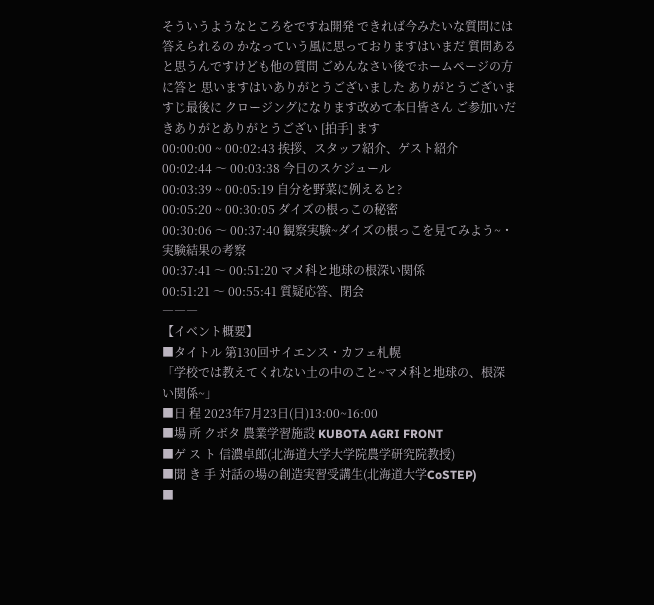そういうようなところをですね開発 できれば今みたいな質問には答えられるの かなっていう風に思っておりますはいまだ 質問あると思うんですけども他の質問 ごめんなさい後でホームページの方に答と 思いますはいありがとうございました ありがとうございますじ最後に クロージングになります改めて本日皆さん ご参加いだきありがとありがとうござい [拍手] ます
00:00:00 ~ 00:02:43 挨拶、スタッフ紹介、ゲスト紹介
00:02:44 〜 00:03:38 今日のスケジュール
00:03:39 ~ 00:05:19 自分を野菜に例えると?
00:05:20 ~ 00:30:05 ダイズの根っこの秘密
00:30:06 〜 00:37:40 観察実験~ダイズの根っこを見てみよう~・実験結果の考察
00:37:41 〜 00:51:20 マメ科と地球の根深い関係
00:51:21 〜 00:55:41 質疑応答、閉会
―――
【イベント概要】
■タイトル 第130回サイエンス・カフェ札幌
「学校では教えてくれない土の中のこと~マメ科と地球の、根深い関係~」
■日 程 2023年7月23日(日)13:00~16:00
■場 所 クボタ 農業学習施設 KUBOTA AGRI FRONT
■ゲ ス ト 信濃卓郎(北海道大学大学院農学研究院教授)
■聞 き 手 対話の場の創造実習受講生(北海道大学CoSTEP)
■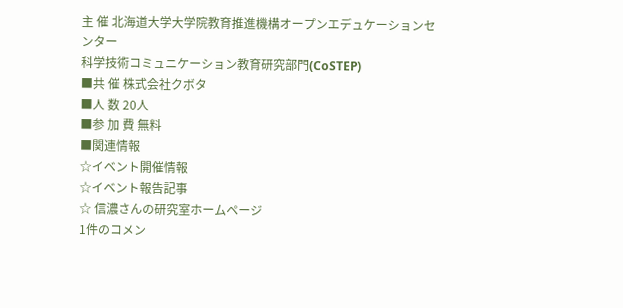主 催 北海道大学大学院教育推進機構オープンエデュケーションセンター
科学技術コミュニケーション教育研究部門(CoSTEP)
■共 催 株式会社クボタ
■人 数 20人
■参 加 費 無料
■関連情報
☆イベント開催情報
☆イベント報告記事
☆ 信濃さんの研究室ホームページ
1件のコメン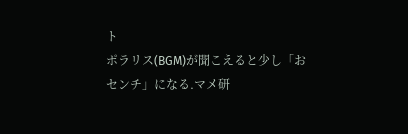ト
ポラリス(BGM)が聞こえると少し「おセンチ」になる.マメ研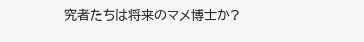究者たちは将来のマメ博士か?